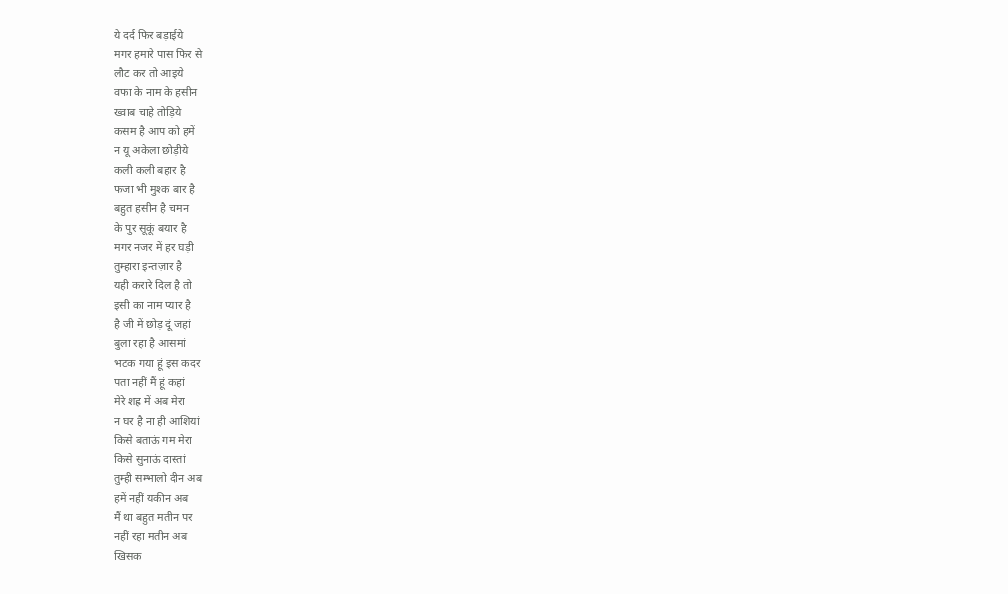ये दर्द फिर बड़ाईये
मगर हमारे पास फिर से
लौट कर तो आइये
वफा के नाम के हसीन
ख्वाब चाहे तोड़िये
कसम है आप को हमें
न यू अकेला छोड़ीये
कली कली बहार है
फजा भी मुश्क बार है
बहुत हसीन है चमन
के पुर सूकूं बयार है
मगर नजर में हर घड़ी
तुम्हारा इन्तज़ार है
यही करारे दिल है तो
इसी का नाम प्यार है
है जी में छोड़ दूं जहां
बुला रहा है आसमां
भटक गया हूं इस कदर
पता नहीं मैं हूं कहां
मेरे शह्र में अब मेरा
न घर है ना ही आशियां
किसे बताऊं गम मेरा
किसे सुनाऊं दास्तां
तुम्ही सम्भालो दीन अब
हमें नहीं यकीन अब
मैं था बहुत मतीन पर
नहीं रहा मतीन अब
खिसक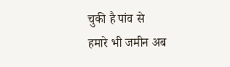चुकी है पांव से
हमारे भी जमीन अब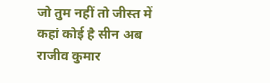जो तुम नहीं तो जीस्त में
कहां कोई है सीन अब
राजीव कुमार